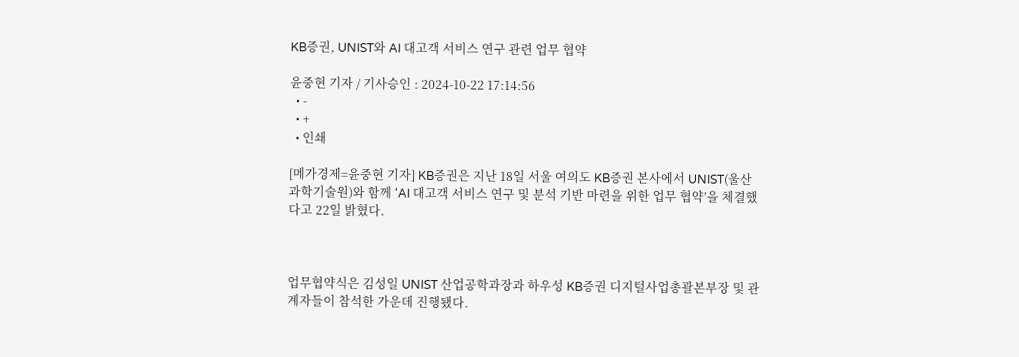KB증권, UNIST와 AI 대고객 서비스 연구 관련 업무 협약

윤중현 기자 / 기사승인 : 2024-10-22 17:14:56
  • -
  • +
  • 인쇄

[메가경제=윤중현 기자] KB증권은 지난 18일 서울 여의도 KB증권 본사에서 UNIST(울산과학기술원)와 함께 ‘AI 대고객 서비스 연구 및 분석 기반 마련을 위한 업무 협약’을 체결했다고 22일 밝혔다.



업무협약식은 김성일 UNIST 산업공학과장과 하우성 KB증권 디지털사업총괄본부장 및 관계자들이 참석한 가운데 진행됐다.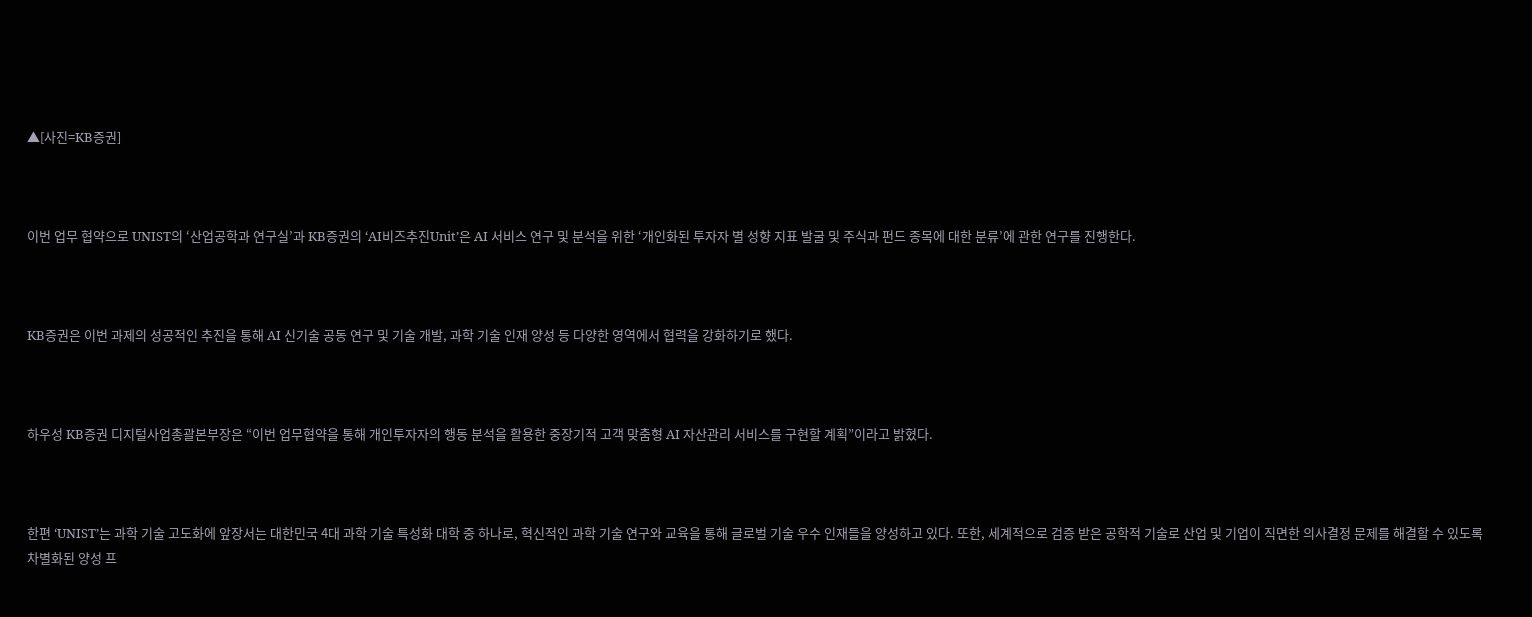▲[사진=KB증권]



이번 업무 협약으로 UNIST의 ‘산업공학과 연구실’과 KB증권의 ‘AI비즈추진Unit’은 AI 서비스 연구 및 분석을 위한 ‘개인화된 투자자 별 성향 지표 발굴 및 주식과 펀드 종목에 대한 분류’에 관한 연구를 진행한다.



KB증권은 이번 과제의 성공적인 추진을 통해 AI 신기술 공동 연구 및 기술 개발, 과학 기술 인재 양성 등 다양한 영역에서 협력을 강화하기로 했다.



하우성 KB증권 디지털사업총괄본부장은 “이번 업무협약을 통해 개인투자자의 행동 분석을 활용한 중장기적 고객 맞춤형 AI 자산관리 서비스를 구현할 계획”이라고 밝혔다.



한편 ‘UNIST’는 과학 기술 고도화에 앞장서는 대한민국 4대 과학 기술 특성화 대학 중 하나로, 혁신적인 과학 기술 연구와 교육을 통해 글로벌 기술 우수 인재들을 양성하고 있다. 또한, 세계적으로 검증 받은 공학적 기술로 산업 및 기업이 직면한 의사결정 문제를 해결할 수 있도록 차별화된 양성 프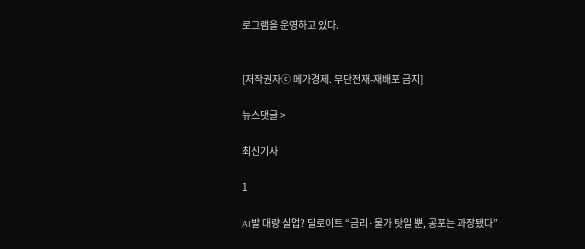로그램을 운영하고 있다.


[저작권자ⓒ 메가경제. 무단전재-재배포 금지]

뉴스댓글 >

최신기사

1

AI발 대량 실업? 딜로이트 “금리·물가 탓일 뿐, 공포는 과장됐다”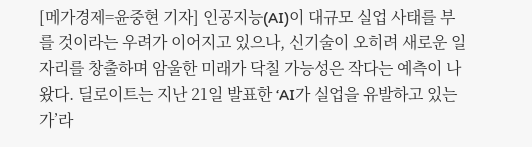[메가경제=윤중현 기자] 인공지능(AI)이 대규모 실업 사태를 부를 것이라는 우려가 이어지고 있으나, 신기술이 오히려 새로운 일자리를 창출하며 암울한 미래가 닥칠 가능성은 작다는 예측이 나왔다. 딜로이트는 지난 21일 발표한 ‘AI가 실업을 유발하고 있는가’라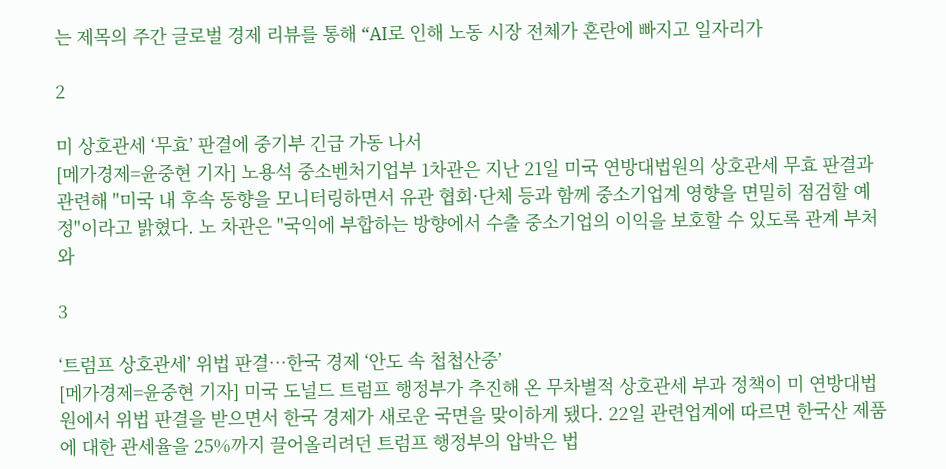는 제목의 주간 글로벌 경제 리뷰를 통해 “AI로 인해 노동 시장 전체가 혼란에 빠지고 일자리가

2

미 상호관세 ‘무효’ 판결에 중기부 긴급 가동 나서
[메가경제=윤중현 기자] 노용석 중소벤처기업부 1차관은 지난 21일 미국 연방대법원의 상호관세 무효 판결과 관련해 "미국 내 후속 동향을 모니터링하면서 유관 협회·단체 등과 함께 중소기업계 영향을 면밀히 점검할 예정"이라고 밝혔다. 노 차관은 "국익에 부합하는 방향에서 수출 중소기업의 이익을 보호할 수 있도록 관계 부처와

3

‘트럼프 상호관세’ 위법 판결…한국 경제 ‘안도 속 첩첩산중’
[메가경제=윤중현 기자] 미국 도널드 트럼프 행정부가 추진해 온 무차별적 상호관세 부과 정책이 미 연방대법원에서 위법 판결을 받으면서 한국 경제가 새로운 국면을 맞이하게 됐다. 22일 관련업계에 따르면 한국산 제품에 대한 관세율을 25%까지 끌어올리려던 트럼프 행정부의 압박은 법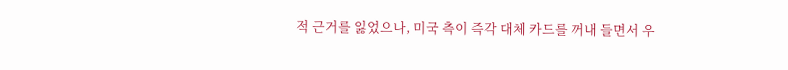적 근거를 잃었으나, 미국 측이 즉각 대체 카드를 꺼내 들면서 우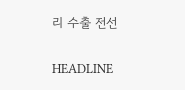리 수출 전선

HEADLINE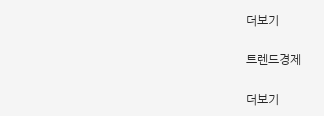더보기

트렌드경제

더보기